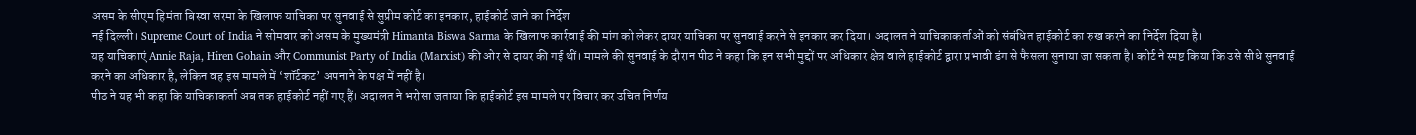असम के सीएम हिमंता बिस्वा सरमा के खिलाफ याचिका पर सुनवाई से सुप्रीम कोर्ट का इनकार, हाईकोर्ट जाने का निर्देश
नई दिल्ली। Supreme Court of India ने सोमवार को असम के मुख्यमंत्री Himanta Biswa Sarma के खिलाफ कार्रवाई की मांग को लेकर दायर याचिका पर सुनवाई करने से इनकार कर दिया। अदालत ने याचिकाकर्ताओं को संबंधित हाईकोर्ट का रुख करने का निर्देश दिया है।
यह याचिकाएं Annie Raja, Hiren Gohain और Communist Party of India (Marxist) की ओर से दायर की गई थीं। मामले की सुनवाई के दौरान पीठ ने कहा कि इन सभी मुद्दों पर अधिकार क्षेत्र वाले हाईकोर्ट द्वारा प्रभावी ढंग से फैसला सुनाया जा सकता है। कोर्ट ने स्पष्ट किया कि उसे सीधे सुनवाई करने का अधिकार है, लेकिन वह इस मामले में ‘शॉर्टकट’ अपनाने के पक्ष में नहीं है।
पीठ ने यह भी कहा कि याचिकाकर्ता अब तक हाईकोर्ट नहीं गए हैं। अदालत ने भरोसा जताया कि हाईकोर्ट इस मामले पर विचार कर उचित निर्णय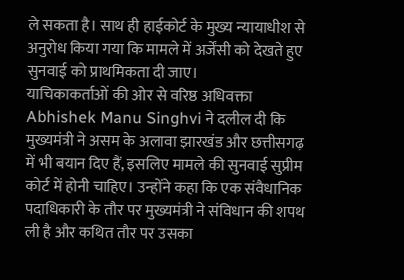ले सकता है। साथ ही हाईकोर्ट के मुख्य न्यायाधीश से अनुरोध किया गया कि मामले में अर्जेंसी को देखते हुए सुनवाई को प्राथमिकता दी जाए।
याचिकाकर्ताओं की ओर से वरिष्ठ अधिवक्ता Abhishek Manu Singhvi ने दलील दी कि मुख्यमंत्री ने असम के अलावा झारखंड और छत्तीसगढ़ में भी बयान दिए हैं, इसलिए मामले की सुनवाई सुप्रीम कोर्ट में होनी चाहिए। उन्होंने कहा कि एक संवैधानिक पदाधिकारी के तौर पर मुख्यमंत्री ने संविधान की शपथ ली है और कथित तौर पर उसका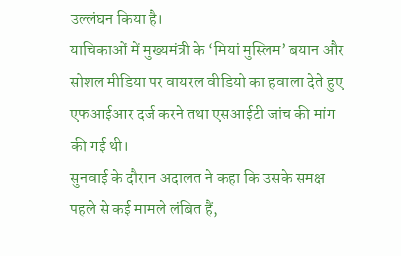उल्लंघन किया है।
याचिकाओं में मुख्यमंत्री के ‘मियां मुस्लिम’ बयान और सोशल मीडिया पर वायरल वीडियो का हवाला देते हुए एफआईआर दर्ज करने तथा एसआईटी जांच की मांग की गई थी।
सुनवाई के दौरान अदालत ने कहा कि उसके समक्ष पहले से कई मामले लंबित हैं,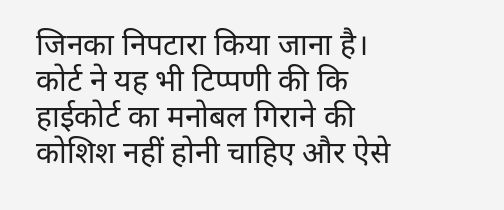जिनका निपटारा किया जाना है। कोर्ट ने यह भी टिप्पणी की कि हाईकोर्ट का मनोबल गिराने की कोशिश नहीं होनी चाहिए और ऐसे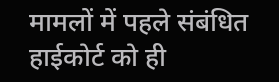मामलों में पहले संबंधित हाईकोर्ट को ही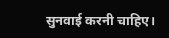सुनवाई करनी चाहिए।